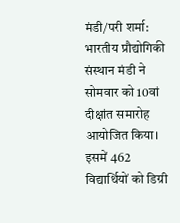मंडी/परी शर्मा: भारतीय प्रौद्योगिकी संस्थान मंडी ने सोमवार को 10वां दीक्षांत समारोह आयोजित किया। इसमें 462 विद्यार्थियों को डिग्री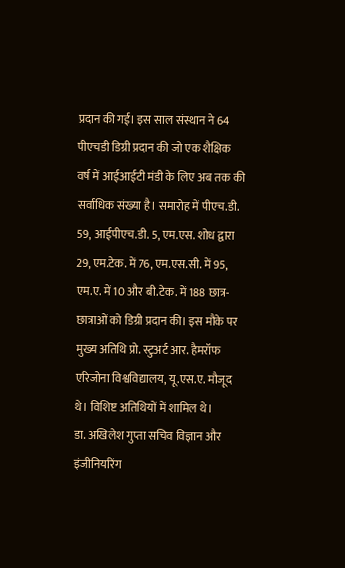प्रदान की गई। इस साल संस्थान ने 64 पीएचडी डिग्री प्रदान की जो एक शैक्षिक वर्ष में आईआईटी मंडी के लिए अब तक की सर्वाधिक संख्या है। समारोह में पीएच.डी. 59, आईपीएच.डी. 5, एम.एस. शोध द्वारा 29, एम.टेक. में 76, एम.एस.सी. में 95, एम.ए. में 10 और बी.टेक. में 188 छात्र-छात्राओं को डिग्री प्रदान की। इस मौके पर मुख्य अतिथि प्रो. स्टुअर्ट आर. हैमरॉफ एरिजोना विश्वविद्यालय, यू.एस.ए. मौजूद थे। विशिष्ट अतिथियों में शामिल थे।
डा. अखिलेश गुप्ता सचिव विज्ञान और इंजीनियरिंग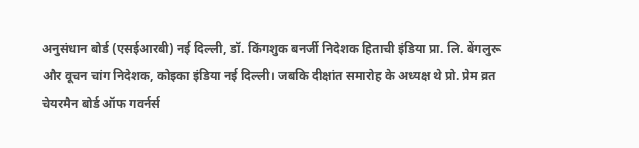अनुसंधान बोर्ड (एसईआरबी) नई दिल्ली, डॉ. किंगशुक बनर्जी निदेशक हिताची इंडिया प्रा. लि. बेंगलुरू और वूचन चांग निदेशक, कोइका इंडिया नई दिल्ली। जबकि दीक्षांत समारोह के अध्यक्ष थे प्रो. प्रेम व्रत चेयरमैन बोर्ड ऑफ गवर्नर्स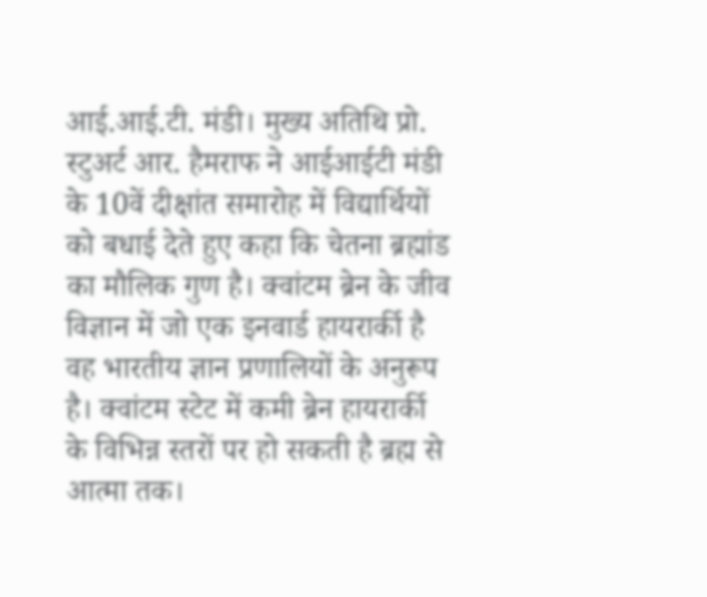आई.आई.टी. मंडी। मुख्य अतिथि प्रो. स्टुअर्ट आर. हैमराफ ने आईआईटी मंडी के 10वें दीक्षांत समारोह में विद्यार्थियों को बधाई देते हुए कहा कि चेतना ब्रह्मांड का मौलिक गुण है। क्वांटम ब्रेन के जीव विज्ञान में जो एक इनवार्ड हायरार्की है वह भारतीय ज्ञान प्रणालियों के अनुरूप है। क्वांटम स्टेट में कमी ब्रेन हायरार्की के विभिन्न स्तरों पर हो सकती है ब्रह्म से आत्मा तक।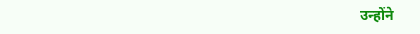उन्होंने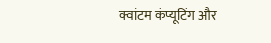क्वांटम कंप्यूटिंग और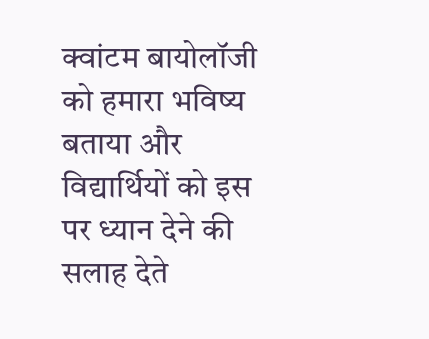क्वांटम बायोलॉजी को हमारा भविष्य बताया और विद्यार्थियों को इस पर ध्यान देने की सलाह देते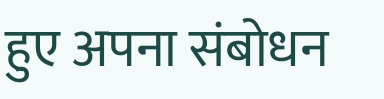हुए अपना संबोधन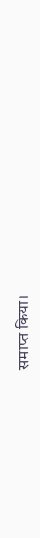समाप्त किया।